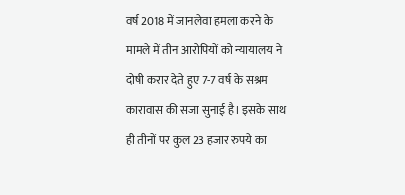वर्ष 2018 में जानलेवा हमला करने के मामले में तीन आरोपियों को न्यायालय ने दोषी करार देते हुए 7-7 वर्ष के सश्रम कारावास की सजा सुनाई है। इसके साथ ही तीनों पर कुल 23 हजार रुपये का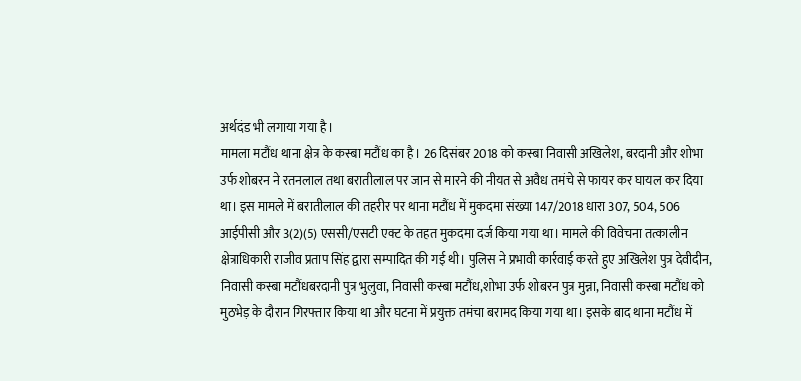अर्थदंड भी लगाया गया है।
मामला मटौंध थाना क्षेत्र के कस्बा मटौंध का है। 26 दिसंबर 2018 को कस्बा निवासी अखिलेश, बरदानी और शोभा उर्फ शोबरन ने रतनलाल तथा बरातीलाल पर जान से मारने की नीयत से अवैध तमंचे से फायर कर घायल कर दिया था। इस मामले में बरातीलाल की तहरीर पर थाना मटौंध में मुकदमा संख्या 147/2018 धारा 307, 504, 506 आईपीसी और 3(2)(5) एससी/एसटी एक्ट के तहत मुकदमा दर्ज किया गया था। मामले की विवेचना तत्कालीन क्षेत्राधिकारी राजीव प्रताप सिंह द्वारा सम्पादित की गई थी। पुलिस ने प्रभावी कार्रवाई करते हुए अखिलेश पुत्र देवीदीन, निवासी कस्बा मटौंधबरदानी पुत्र भुलुवा, निवासी कस्बा मटौंध,शोभा उर्फ शोबरन पुत्र मुन्ना, निवासी कस्बा मटौंध को मुठभेड़ के दौरान गिरफ्तार किया था और घटना में प्रयुक्त तमंचा बरामद किया गया था। इसके बाद थाना मटौंध में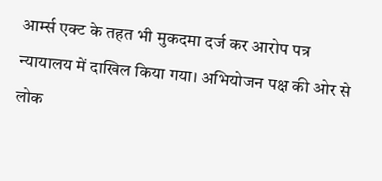आर्म्स एक्ट के तहत भी मुकदमा दर्ज कर आरोप पत्र न्यायालय में दाखिल किया गया। अभियोजन पक्ष की ओर से लोक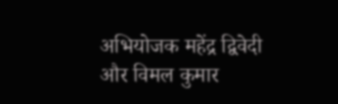अभियोजक महेंद्र द्विवेदी और विमल कुमार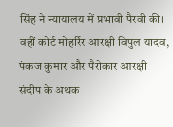सिंह ने न्यायालय में प्रभावी पैरवी की। वहीं कोर्ट मोहर्रिर आरक्षी विपुल यादव, पंकज कुमार और पैरोकार आरक्षी संदीप के अथक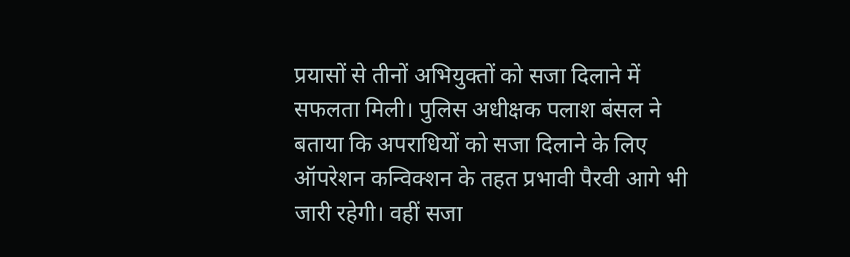प्रयासों से तीनों अभियुक्तों को सजा दिलाने में सफलता मिली। पुलिस अधीक्षक पलाश बंसल ने बताया कि अपराधियों को सजा दिलाने के लिए ऑपरेशन कन्विक्शन के तहत प्रभावी पैरवी आगे भी जारी रहेगी। वहीं सजा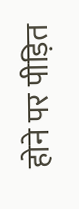होने पर पीड़ित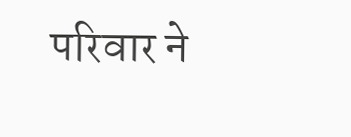परिवार ने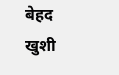बेहद खुशी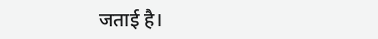जताई है।